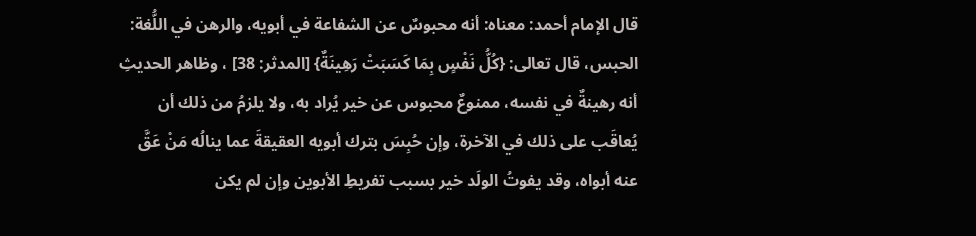قال الإمام أحمد: معناه: أنه محبوسٌ عن الشفاعة في أبويه، والرهن في اللُّغة: الحبس، قال تعالى: {كُلُّ نَفْسٍ بِمَا كَسَبَتْ رَهِينَةٌ} [المدثر: 38] ، وظاهر الحديثِ أنه رهينةٌ في نفسه، ممنوعٌ محبوس عن خير يُراد به، ولا يلزمُ من ذلك أن يُعاقَب على ذلك في الآخرة، وإن حُبِسَ بترك أبويه العقيقةَ عما ينالُه مَنْ عَقَّ عنه أبواه، وقد يفوتُ الولَد خير بسبب تفريطِ الأبوين وإن لم يكن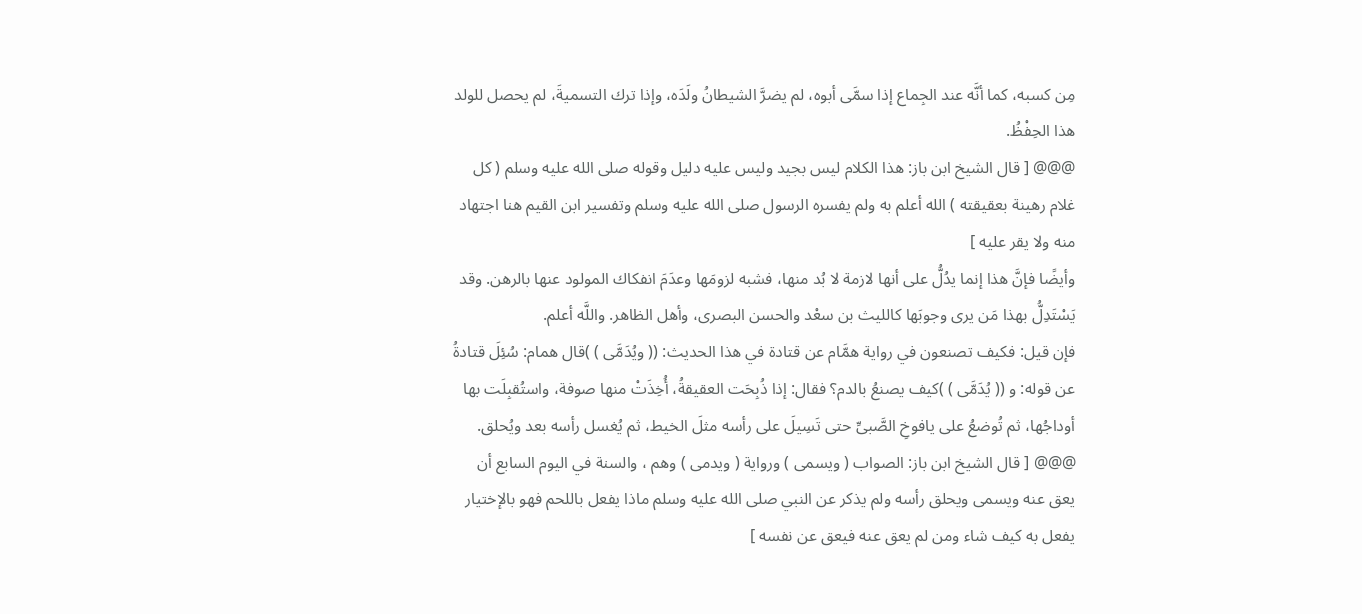مِن كسبه، كما أنَّه عند الجِماع إذا سمَّى أبوه، لم يضرَّ الشيطانُ ولَدَه، وإذا ترك التسميةَ، لم يحصل للولد هذا الحِفْظُ.
@@@ [ قال الشيخ ابن باز: هذا الكلام ليس بجيد وليس عليه دليل وقوله صلى الله عليه وسلم ( كل غلام رهينة بعقيقته ) الله أعلم به ولم يفسره الرسول صلى الله عليه وسلم وتفسير ابن القيم هنا اجتهاد منه ولا يقر عليه ]
وأيضًا فإنَّ هذا إنما يدُلُّ على أنها لازمة لا بُد منها، فشبه لزومَها وعدَمَ انفكاك المولود عنها بالرهن. وقد يَسْتَدِلُّ بهذا مَن يرى وجوبَها كالليث بن سعْد والحسن البصرى، وأهل الظاهر. واللَّه أعلم.
فإن قيل: فكيف تصنعون في رواية همَّام عن قتادة في هذا الحديث: (( ويُدَمَّى ) )قال همام: سُئِلَ قتادةُ عن قوله: و (( يُدَمَّى ) )كيف يصنعُ بالدم؟ فقال: إذا ذُبِحَت العقيقةُ، أُخِذَتْ منها صوفة، واستُقبِلَت بها أوداجُها، ثم تُوضعُ على يافوخِ الصَّبىِّ حتى تَسِيلَ على رأسه مثلَ الخيط، ثم يُغسل رأسه بعد ويُحلق.
@@@ [ قال الشيخ ابن باز: الصواب ( ويسمى ) ورواية ( ويدمى ) وهم ، والسنة في اليوم السابع أن يعق عنه ويسمى ويحلق رأسه ولم يذكر عن النبي صلى الله عليه وسلم ماذا يفعل باللحم فهو بالإختيار يفعل به كيف شاء ومن لم يعق عنه فيعق عن نفسه ]